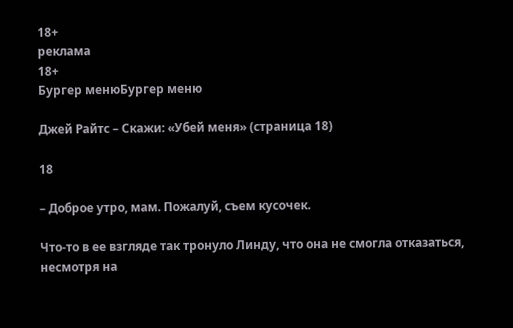18+
реклама
18+
Бургер менюБургер меню

Джей Райтс – Скажи: «Убей меня» (страница 18)

18

– Доброе утро, мам. Пожалуй, съем кусочек.

Что-то в ее взгляде так тронуло Линду, что она не смогла отказаться, несмотря на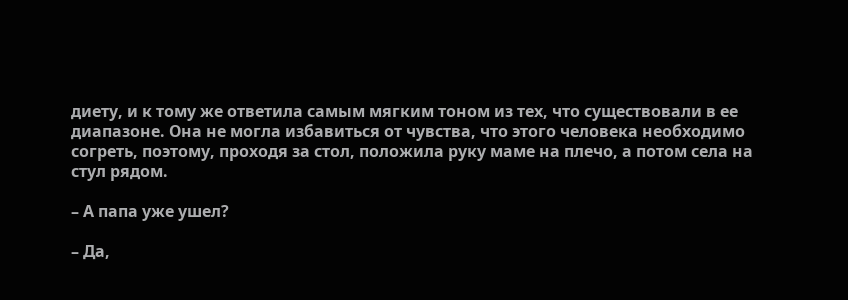диету, и к тому же ответила самым мягким тоном из тех, что существовали в ее диапазоне. Она не могла избавиться от чувства, что этого человека необходимо согреть, поэтому, проходя за стол, положила руку маме на плечо, а потом села на стул рядом.

– А папа уже ушел?

– Да,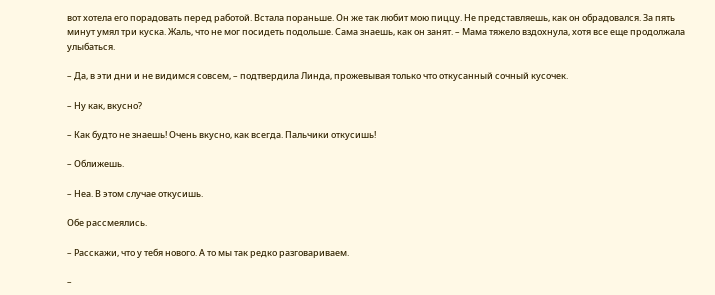вот хотела его порадовать перед работой. Встала пораньше. Он же так любит мою пиццу. Не представляешь, как он обрадовался. За пять минут умял три куска. Жаль, что не мог посидеть подольше. Сама знаешь, как он занят. – Мама тяжело вздохнула, хотя все еще продолжала улыбаться.

– Да, в эти дни и не видимся совсем, – подтвердила Линда, прожевывая только что откусанный сочный кусочек.

– Ну как, вкусно?

– Как будто не знаешь! Очень вкусно, как всегда. Пальчики откусишь!

– Оближешь.

– Неа. В этом случае откусишь.

Обе рассмеялись.

– Расскажи, что у тебя нового. А то мы так редко разговариваем.

–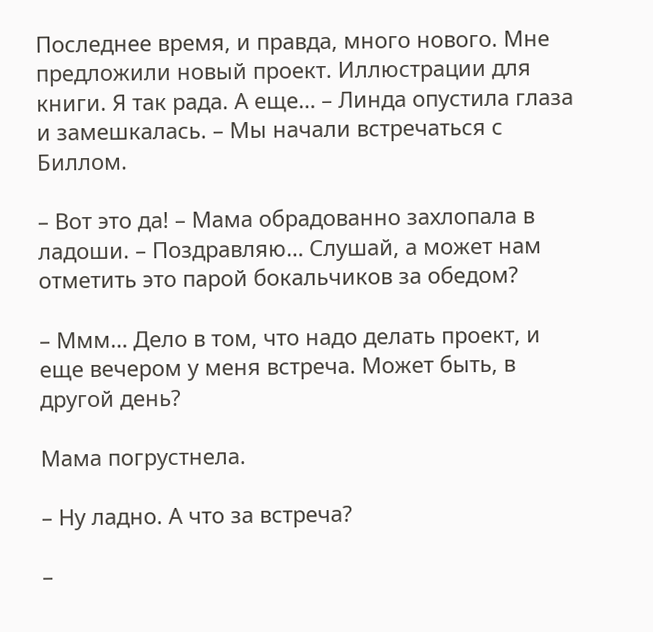Последнее время, и правда, много нового. Мне предложили новый проект. Иллюстрации для книги. Я так рада. А еще… – Линда опустила глаза и замешкалась. – Мы начали встречаться с Биллом.

– Вот это да! – Мама обрадованно захлопала в ладоши. – Поздравляю… Слушай, а может нам отметить это парой бокальчиков за обедом?

– Ммм… Дело в том, что надо делать проект, и еще вечером у меня встреча. Может быть, в другой день?

Мама погрустнела.

– Ну ладно. А что за встреча?

–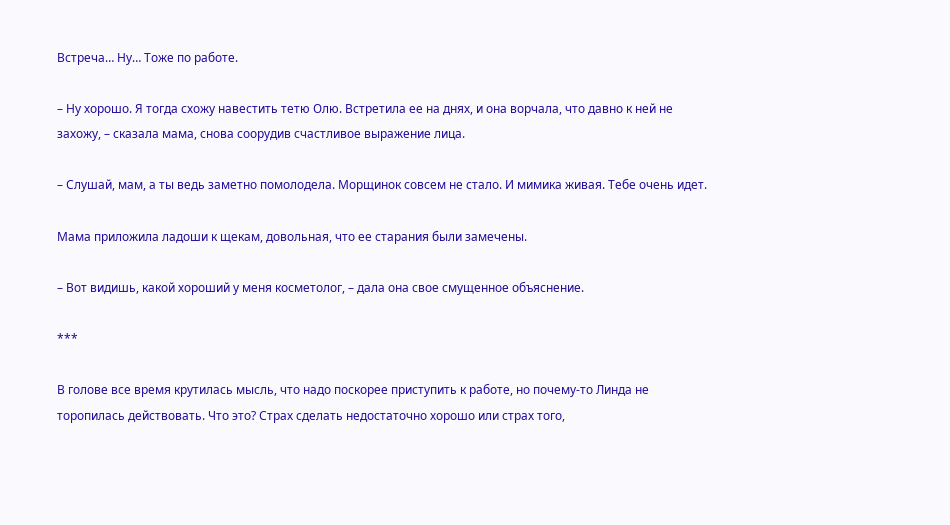Встреча… Ну… Тоже по работе.

– Ну хорошо. Я тогда схожу навестить тетю Олю. Встретила ее на днях, и она ворчала, что давно к ней не захожу, – сказала мама, снова соорудив счастливое выражение лица.

– Слушай, мам, а ты ведь заметно помолодела. Морщинок совсем не стало. И мимика живая. Тебе очень идет.

Мама приложила ладоши к щекам, довольная, что ее старания были замечены.

– Вот видишь, какой хороший у меня косметолог, – дала она свое смущенное объяснение.

***

В голове все время крутилась мысль, что надо поскорее приступить к работе, но почему-то Линда не торопилась действовать. Что это? Страх сделать недостаточно хорошо или страх того,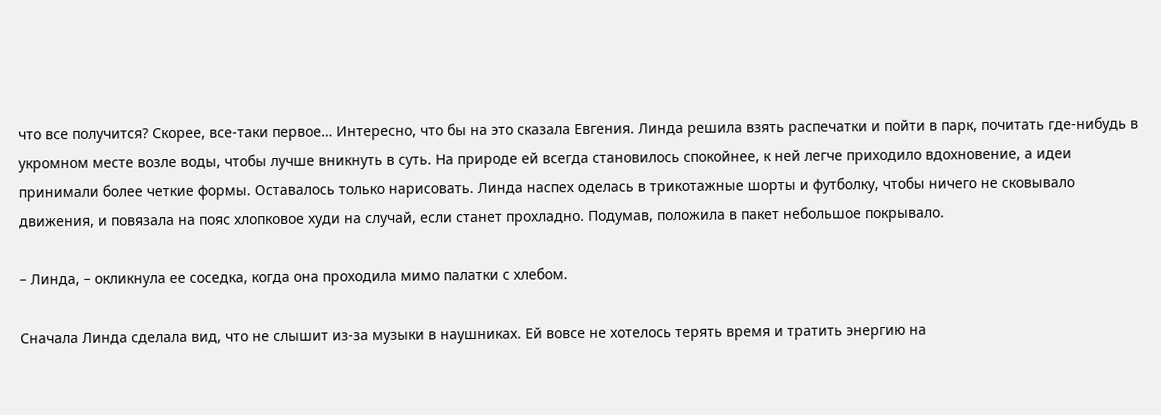что все получится? Скорее, все-таки первое… Интересно, что бы на это сказала Евгения. Линда решила взять распечатки и пойти в парк, почитать где-нибудь в укромном месте возле воды, чтобы лучше вникнуть в суть. На природе ей всегда становилось спокойнее, к ней легче приходило вдохновение, а идеи принимали более четкие формы. Оставалось только нарисовать. Линда наспех оделась в трикотажные шорты и футболку, чтобы ничего не сковывало движения, и повязала на пояс хлопковое худи на случай, если станет прохладно. Подумав, положила в пакет небольшое покрывало.

– Линда, – окликнула ее соседка, когда она проходила мимо палатки с хлебом.

Сначала Линда сделала вид, что не слышит из-за музыки в наушниках. Ей вовсе не хотелось терять время и тратить энергию на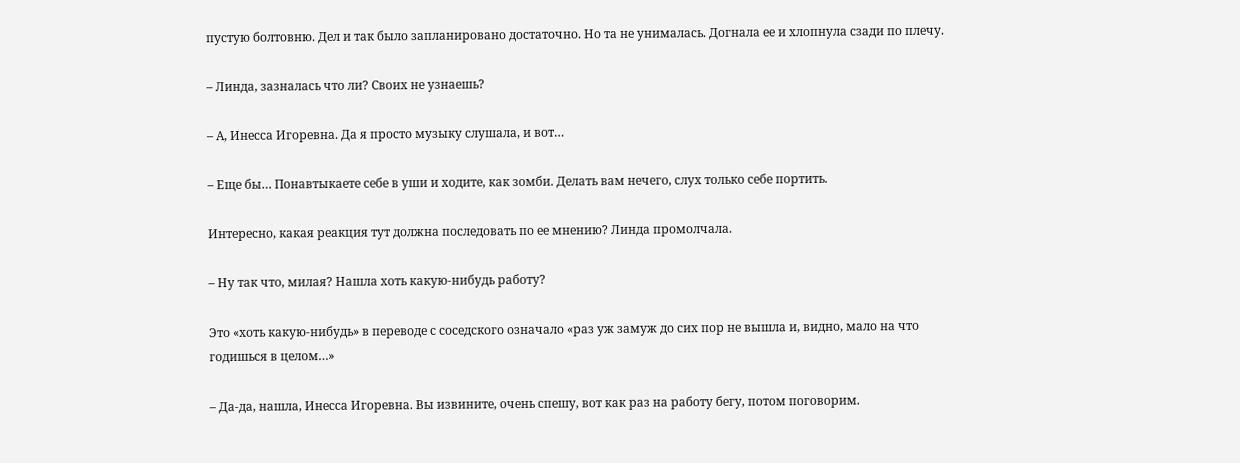пустую болтовню. Дел и так было запланировано достаточно. Но та не унималась. Догнала ее и хлопнула сзади по плечу.

– Линда, зазналась что ли? Своих не узнаешь?

– А, Инесса Игоревна. Да я просто музыку слушала, и вот…

– Еще бы… Понавтыкаете себе в уши и ходите, как зомби. Делать вам нечего, слух только себе портить.

Интересно, какая реакция тут должна последовать по ее мнению? Линда промолчала.

– Ну так что, милая? Нашла хоть какую-нибудь работу?

Это «хоть какую-нибудь» в переводе с соседского означало «раз уж замуж до сих пор не вышла и, видно, мало на что годишься в целом…»

– Да-да, нашла, Инесса Игоревна. Вы извините, очень спешу, вот как раз на работу бегу, потом поговорим.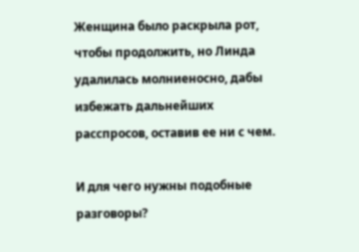Женщина было раскрыла рот, чтобы продолжить, но Линда удалилась молниеносно, дабы избежать дальнейших расспросов, оставив ее ни с чем.

И для чего нужны подобные разговоры?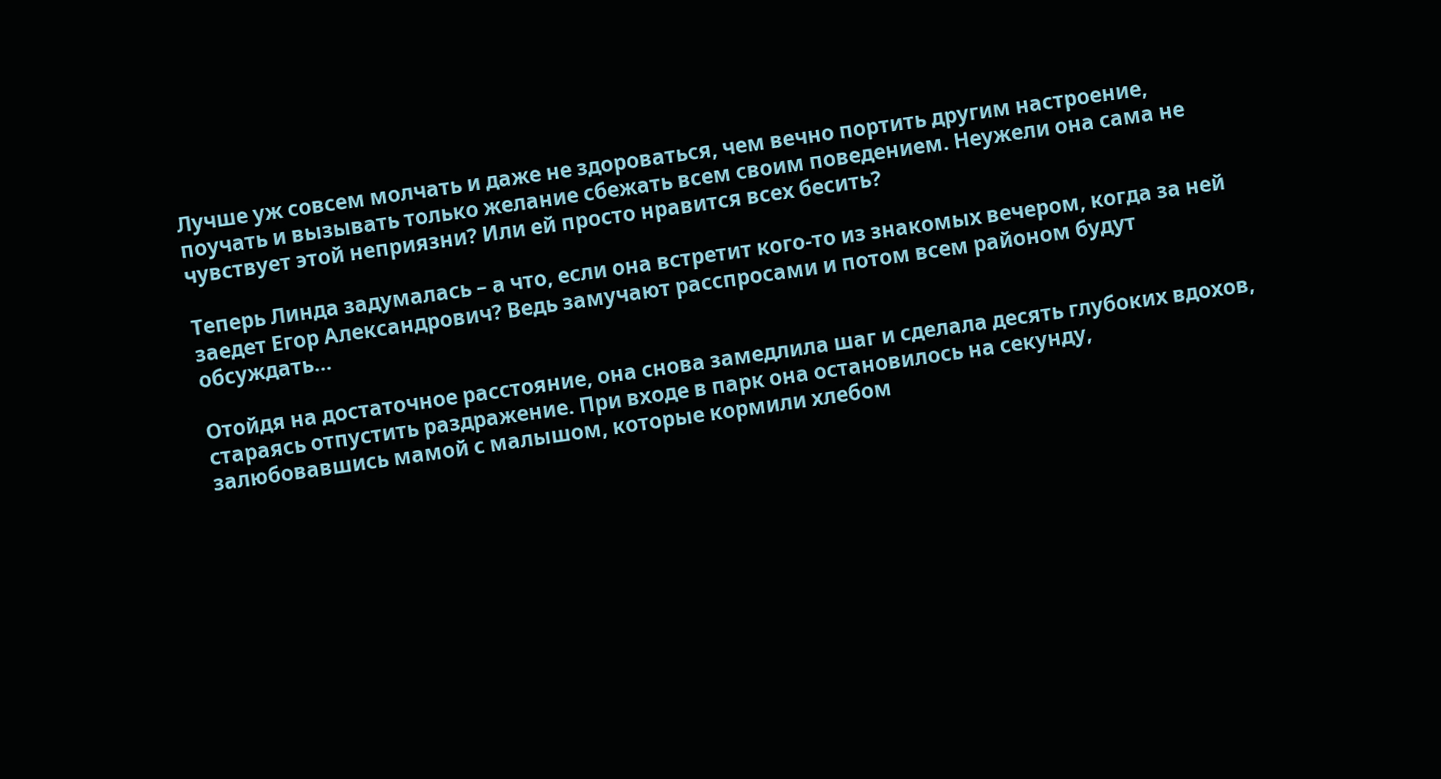Лучше уж совсем молчать и даже не здороваться, чем вечно портить другим настроение, поучать и вызывать только желание сбежать всем своим поведением. Неужели она сама не чувствует этой неприязни? Или ей просто нравится всех бесить?

Теперь Линда задумалась – а что, если она встретит кого-то из знакомых вечером, когда за ней заедет Егор Александрович? Ведь замучают расспросами и потом всем районом будут обсуждать…

Отойдя на достаточное расстояние, она снова замедлила шаг и сделала десять глубоких вдохов, стараясь отпустить раздражение. При входе в парк она остановилось на секунду, залюбовавшись мамой с малышом, которые кормили хлебом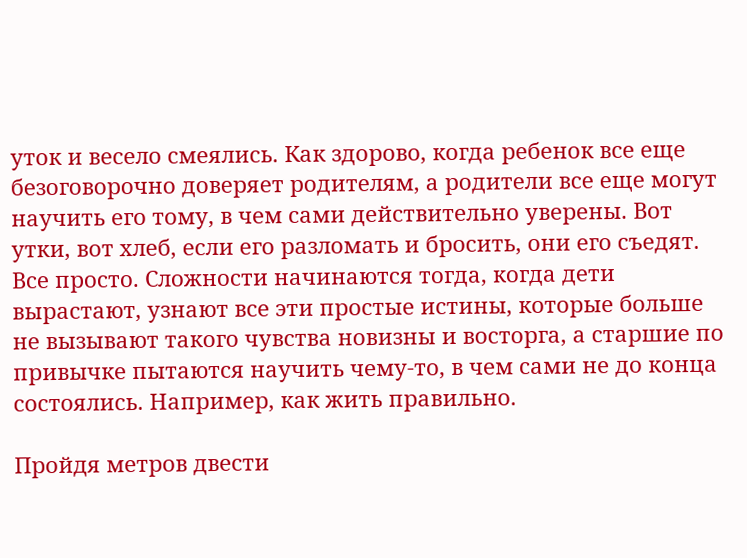уток и весело смеялись. Как здорово, когда ребенок все еще безоговорочно доверяет родителям, а родители все еще могут научить его тому, в чем сами действительно уверены. Вот утки, вот хлеб, если его разломать и бросить, они его съедят. Все просто. Сложности начинаются тогда, когда дети вырастают, узнают все эти простые истины, которые больше не вызывают такого чувства новизны и восторга, а старшие по привычке пытаются научить чему-то, в чем сами не до конца состоялись. Например, как жить правильно.

Пройдя метров двести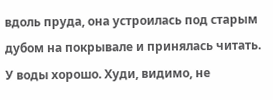вдоль пруда, она устроилась под старым дубом на покрывале и принялась читать. У воды хорошо. Худи, видимо, не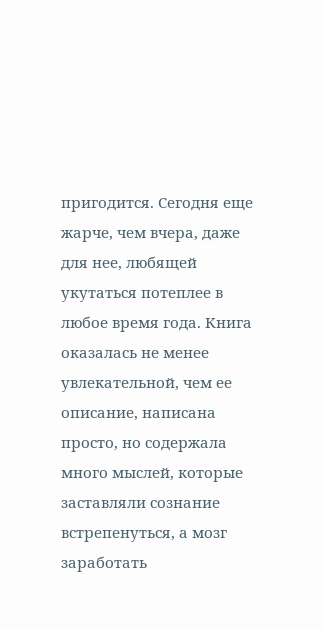пригодится. Сегодня еще жарче, чем вчера, даже для нее, любящей укутаться потеплее в любое время года. Книга оказалась не менее увлекательной, чем ее описание, написана просто, но содержала много мыслей, которые заставляли сознание встрепенуться, а мозг заработать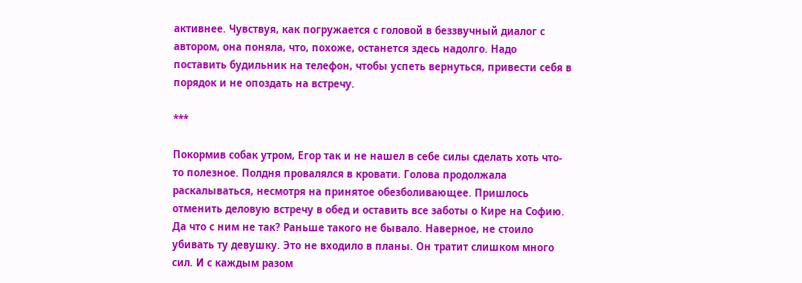активнее. Чувствуя, как погружается с головой в беззвучный диалог с автором, она поняла, что, похоже, останется здесь надолго. Надо поставить будильник на телефон, чтобы успеть вернуться, привести себя в порядок и не опоздать на встречу.

***

Покормив собак утром, Егор так и не нашел в себе силы сделать хоть что-то полезное. Полдня провалялся в кровати. Голова продолжала раскалываться, несмотря на принятое обезболивающее. Пришлось отменить деловую встречу в обед и оставить все заботы о Кире на Софию. Да что с ним не так? Раньше такого не бывало. Наверное, не стоило убивать ту девушку. Это не входило в планы. Он тратит слишком много сил. И с каждым разом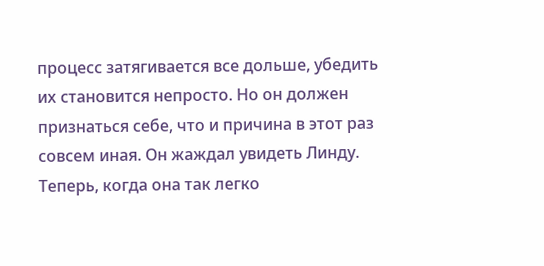процесс затягивается все дольше, убедить их становится непросто. Но он должен признаться себе, что и причина в этот раз совсем иная. Он жаждал увидеть Линду. Теперь, когда она так легко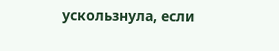ускользнула, если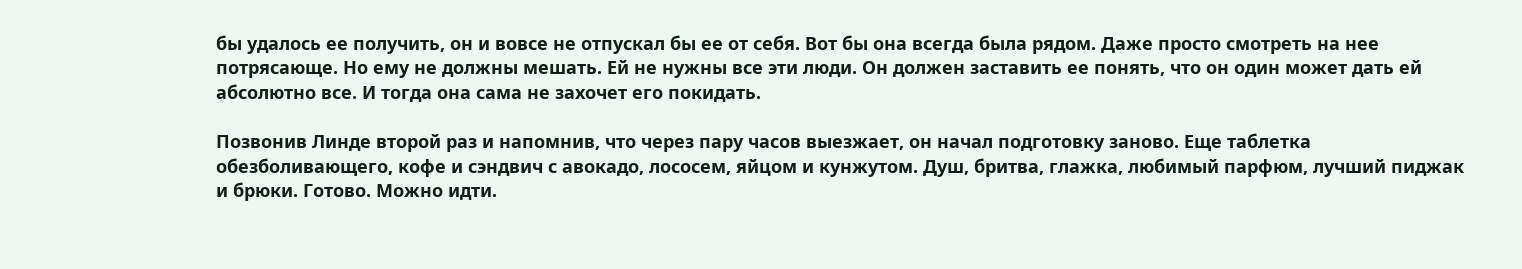бы удалось ее получить, он и вовсе не отпускал бы ее от себя. Вот бы она всегда была рядом. Даже просто смотреть на нее потрясающе. Но ему не должны мешать. Ей не нужны все эти люди. Он должен заставить ее понять, что он один может дать ей абсолютно все. И тогда она сама не захочет его покидать.

Позвонив Линде второй раз и напомнив, что через пару часов выезжает, он начал подготовку заново. Еще таблетка обезболивающего, кофе и сэндвич с авокадо, лососем, яйцом и кунжутом. Душ, бритва, глажка, любимый парфюм, лучший пиджак и брюки. Готово. Можно идти.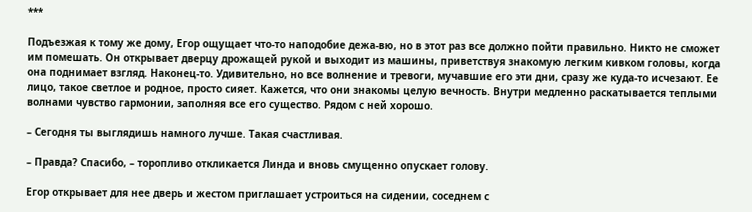***

Подъезжая к тому же дому, Егор ощущает что-то наподобие дежа-вю, но в этот раз все должно пойти правильно. Никто не сможет им помешать. Он открывает дверцу дрожащей рукой и выходит из машины, приветствуя знакомую легким кивком головы, когда она поднимает взгляд. Наконец-то. Удивительно, но все волнение и тревоги, мучавшие его эти дни, сразу же куда-то исчезают. Ее лицо, такое светлое и родное, просто сияет. Кажется, что они знакомы целую вечность. Внутри медленно раскатывается теплыми волнами чувство гармонии, заполняя все его существо. Рядом с ней хорошо.

– Сегодня ты выглядишь намного лучше. Такая счастливая.

– Правда? Спасибо, – торопливо откликается Линда и вновь смущенно опускает голову.

Егор открывает для нее дверь и жестом приглашает устроиться на сидении, соседнем с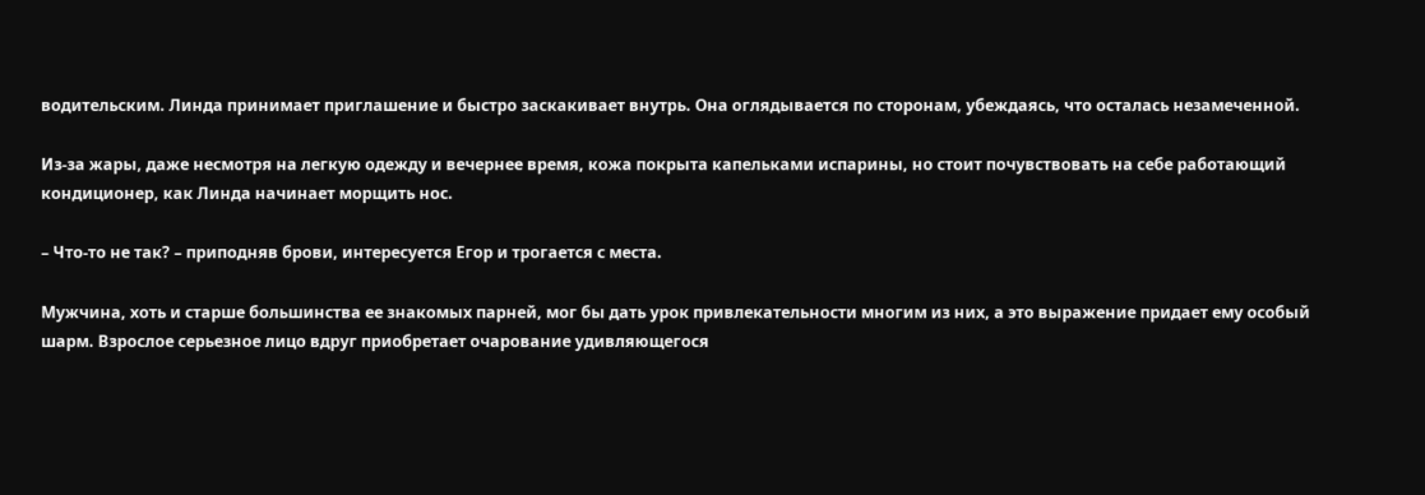водительским. Линда принимает приглашение и быстро заскакивает внутрь. Она оглядывается по сторонам, убеждаясь, что осталась незамеченной.

Из-за жары, даже несмотря на легкую одежду и вечернее время, кожа покрыта капельками испарины, но стоит почувствовать на себе работающий кондиционер, как Линда начинает морщить нос.

– Что-то не так? – приподняв брови, интересуется Егор и трогается с места.

Мужчина, хоть и старше большинства ее знакомых парней, мог бы дать урок привлекательности многим из них, а это выражение придает ему особый шарм. Взрослое серьезное лицо вдруг приобретает очарование удивляющегося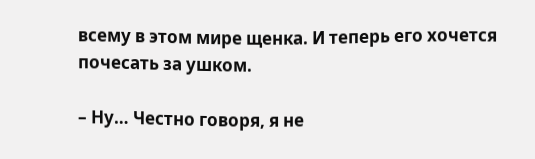всему в этом мире щенка. И теперь его хочется почесать за ушком.

– Ну… Честно говоря, я не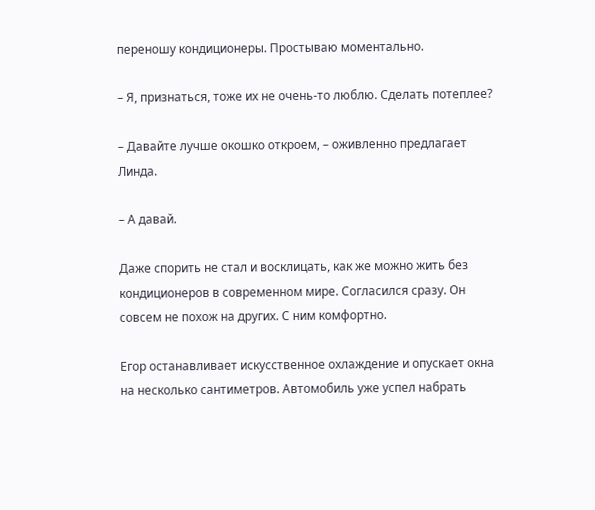переношу кондиционеры. Простываю моментально.

– Я, признаться, тоже их не очень-то люблю. Сделать потеплее?

– Давайте лучше окошко откроем, – оживленно предлагает Линда.

– А давай.

Даже спорить не стал и восклицать, как же можно жить без кондиционеров в современном мире. Согласился сразу. Он совсем не похож на других. С ним комфортно.

Егор останавливает искусственное охлаждение и опускает окна на несколько сантиметров. Автомобиль уже успел набрать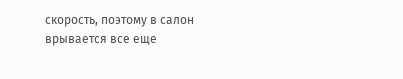скорость, поэтому в салон врывается все еще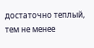достаточно теплый, тем не менее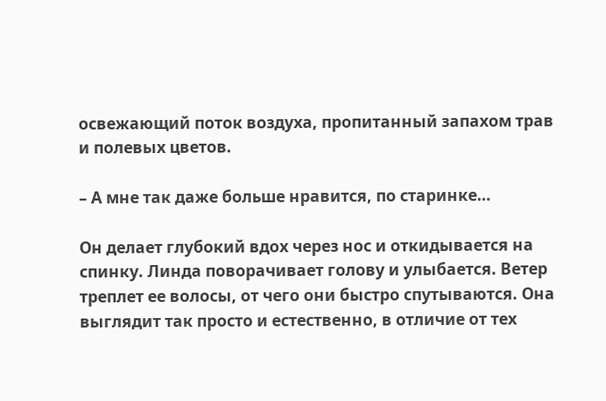освежающий поток воздуха, пропитанный запахом трав и полевых цветов.

– А мне так даже больше нравится, по старинке…

Он делает глубокий вдох через нос и откидывается на спинку. Линда поворачивает голову и улыбается. Ветер треплет ее волосы, от чего они быстро спутываются. Она выглядит так просто и естественно, в отличие от тех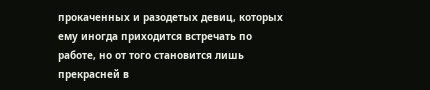прокаченных и разодетых девиц, которых ему иногда приходится встречать по работе, но от того становится лишь прекрасней в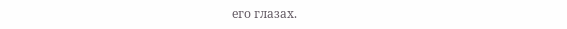его глазах.